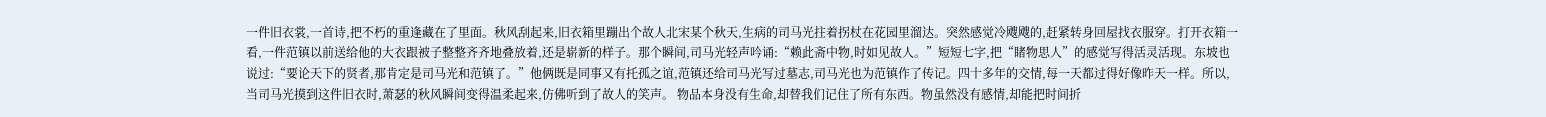一件旧衣裳,一首诗,把不朽的重逢藏在了里面。秋风刮起来,旧衣箱里蹦出个故人北宋某个秋天,生病的司马光拄着拐杖在花园里溜达。突然感觉冷飕飕的,赶紧转身回屋找衣服穿。打开衣箱一看,一件范镇以前送给他的大衣跟被子整整齐齐地叠放着,还是崭新的样子。那个瞬间,司马光轻声吟诵:“赖此斋中物,时如见故人。”短短七字,把“睹物思人”的感觉写得活灵活现。东坡也说过:“要论天下的贤者,那肯定是司马光和范镇了。”他俩既是同事又有托孤之谊,范镇还给司马光写过墓志,司马光也为范镇作了传记。四十多年的交情,每一天都过得好像昨天一样。所以,当司马光摸到这件旧衣时,萧瑟的秋风瞬间变得温柔起来,仿佛听到了故人的笑声。 物品本身没有生命,却替我们记住了所有东西。物虽然没有感情,却能把时间折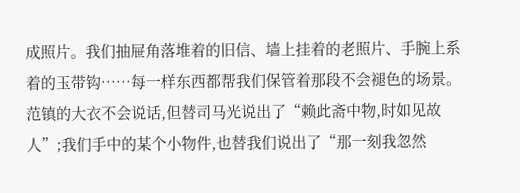成照片。我们抽屉角落堆着的旧信、墙上挂着的老照片、手腕上系着的玉带钩……每一样东西都帮我们保管着那段不会褪色的场景。范镇的大衣不会说话,但替司马光说出了“赖此斋中物,时如见故人”;我们手中的某个小物件,也替我们说出了“那一刻我忽然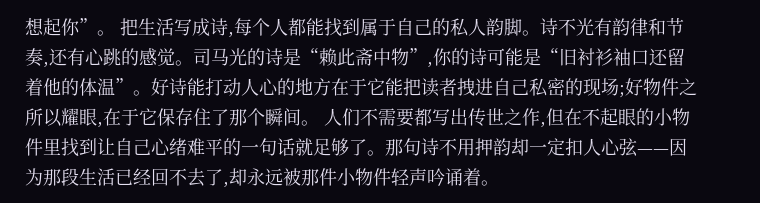想起你”。 把生活写成诗,每个人都能找到属于自己的私人韵脚。诗不光有韵律和节奏,还有心跳的感觉。司马光的诗是“赖此斋中物”,你的诗可能是“旧衬衫袖口还留着他的体温”。好诗能打动人心的地方在于它能把读者拽进自己私密的现场;好物件之所以耀眼,在于它保存住了那个瞬间。 人们不需要都写出传世之作,但在不起眼的小物件里找到让自己心绪难平的一句话就足够了。那句诗不用押韵却一定扣人心弦——因为那段生活已经回不去了,却永远被那件小物件轻声吟诵着。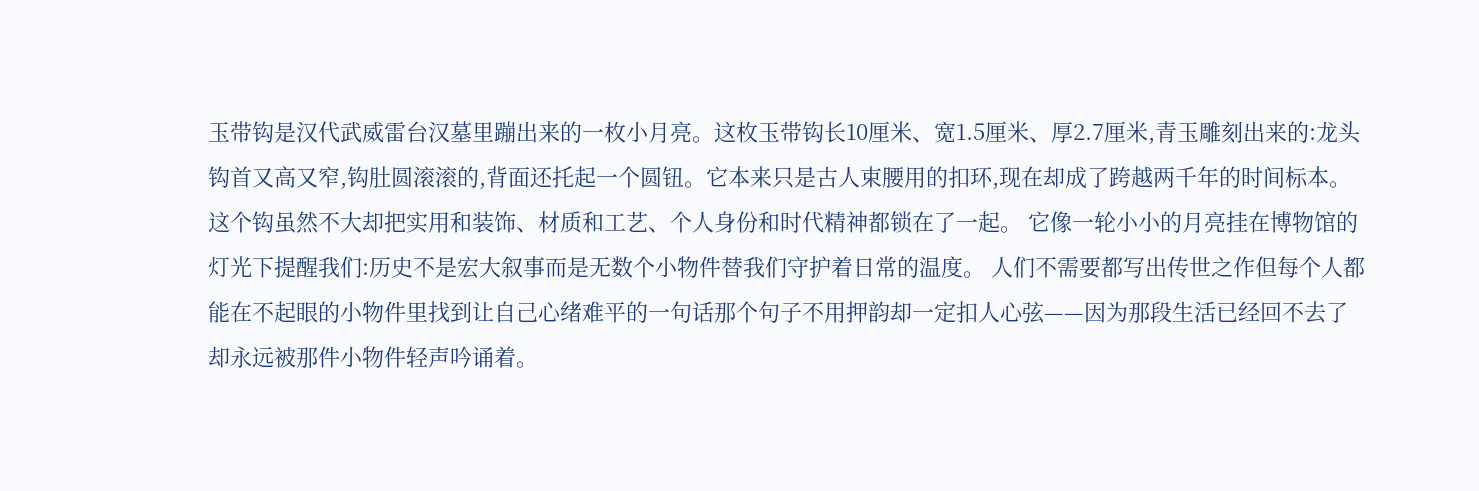玉带钩是汉代武威雷台汉墓里蹦出来的一枚小月亮。这枚玉带钩长10厘米、宽1.5厘米、厚2.7厘米,青玉雕刻出来的:龙头钩首又高又窄,钩肚圆滚滚的,背面还托起一个圆钮。它本来只是古人束腰用的扣环,现在却成了跨越两千年的时间标本。这个钩虽然不大却把实用和装饰、材质和工艺、个人身份和时代精神都锁在了一起。 它像一轮小小的月亮挂在博物馆的灯光下提醒我们:历史不是宏大叙事而是无数个小物件替我们守护着日常的温度。 人们不需要都写出传世之作但每个人都能在不起眼的小物件里找到让自己心绪难平的一句话那个句子不用押韵却一定扣人心弦——因为那段生活已经回不去了却永远被那件小物件轻声吟诵着。